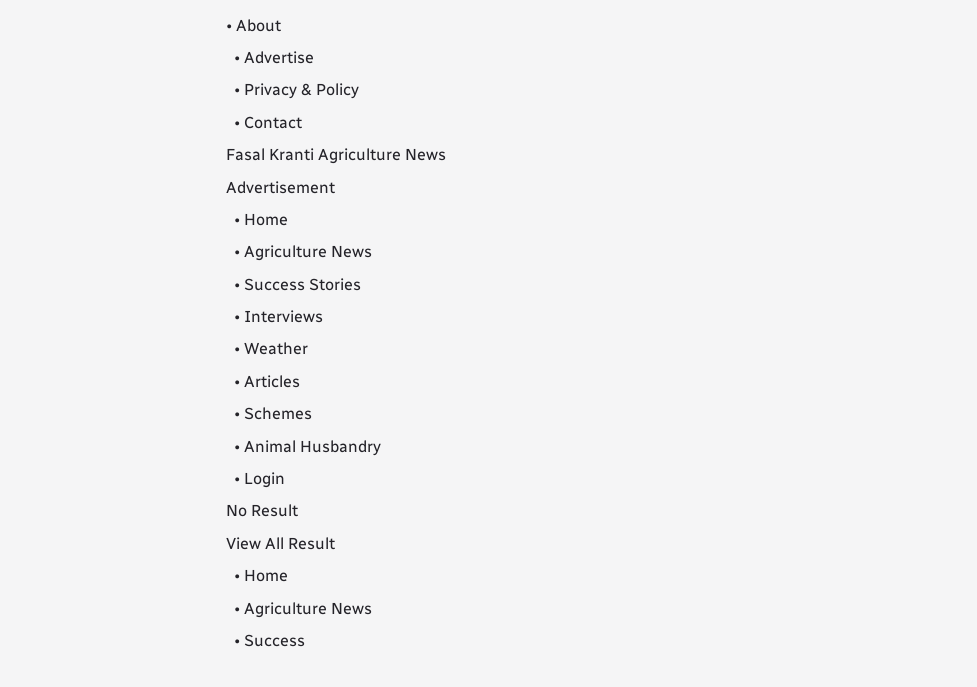• About
  • Advertise
  • Privacy & Policy
  • Contact
Fasal Kranti Agriculture News
Advertisement
  • Home
  • Agriculture News
  • Success Stories
  • Interviews
  • Weather
  • Articles
  • Schemes
  • Animal Husbandry
  • Login
No Result
View All Result
  • Home
  • Agriculture News
  • Success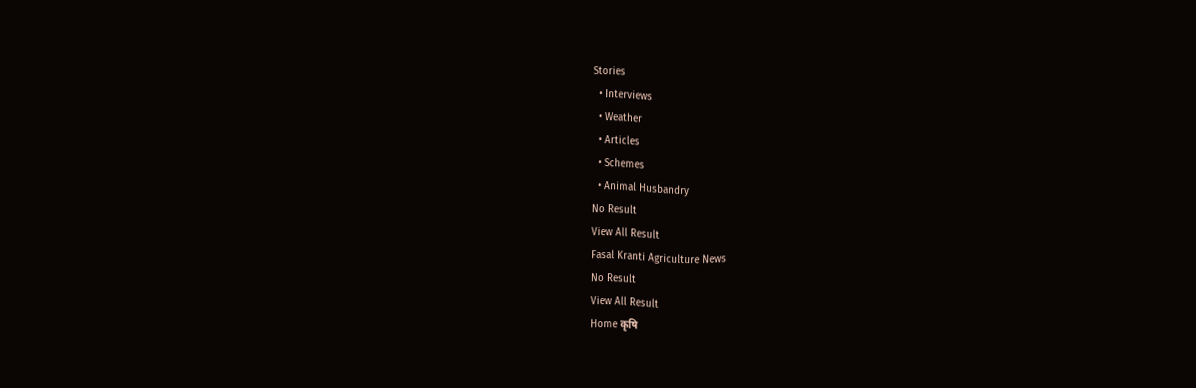Stories
  • Interviews
  • Weather
  • Articles
  • Schemes
  • Animal Husbandry
No Result
View All Result
Fasal Kranti Agriculture News
No Result
View All Result
Home कृषि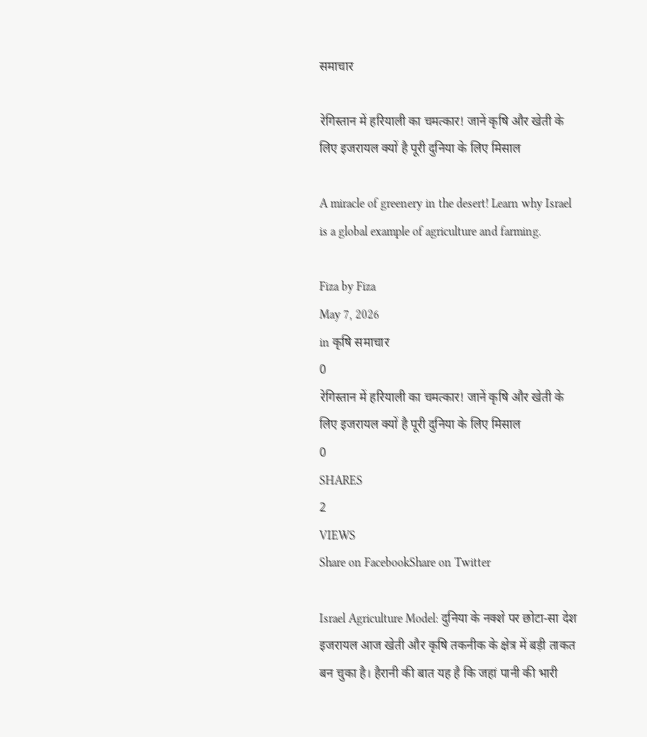समाचार

रेगिस्तान में हरियाली का चमत्कार! जानें कृषि और खेती के लिए इजरायल क्यों है पूरी दुनिया के लिए मिसाल

A miracle of greenery in the desert! Learn why Israel is a global example of agriculture and farming.

Fiza by Fiza
May 7, 2026
in कृषि समाचार
0
रेगिस्तान में हरियाली का चमत्कार! जानें कृषि और खेती के लिए इजरायल क्यों है पूरी दुनिया के लिए मिसाल
0
SHARES
2
VIEWS
Share on FacebookShare on Twitter

Israel Agriculture Model: दुनिया के नक्शे पर छोटा-सा देश इजरायल आज खेती और कृषि तकनीक के क्षेत्र में बड़ी ताकत बन चुका है। हैरानी की बात यह है कि जहां पानी की भारी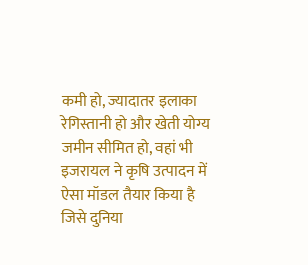कमी हो, ज्यादातर इलाका रेगिस्तानी हो और खेती योग्य जमीन सीमित हो, वहां भी इजरायल ने कृषि उत्पादन में ऐसा मॉडल तैयार किया है जिसे दुनिया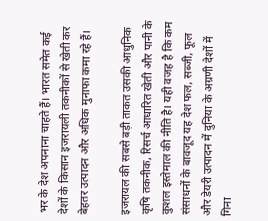भर के देश अपनाना चाहते हैं। भारत समेत कई देशों के किसान इजरायली तकनीकों से खेती कर बेहतर उत्पादन और अधिक मुनाफा कमा रहे हैं।

इजरायल की सबसे बड़ी ताकत उसकी आधुनिक कृषि तकनीक, रिसर्च आधारित खेती और पानी के कुशल इस्तेमाल की नीति है। यही वजह है कि कम संसाधनों के बावजूद यह देश फल, सब्जी, फूल और डेयरी उत्पादन में दुनिया के अग्रणी देशों में गिना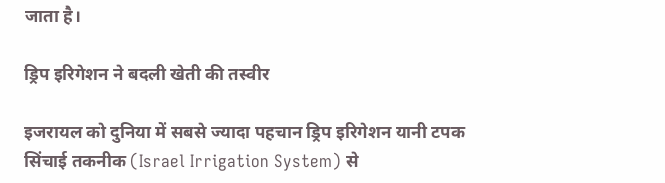जाता है।

ड्रिप इरिगेशन ने बदली खेती की तस्वीर

इजरायल को दुनिया में सबसे ज्यादा पहचान ड्रिप इरिगेशन यानी टपक सिंचाई तकनीक (Israel Irrigation System) से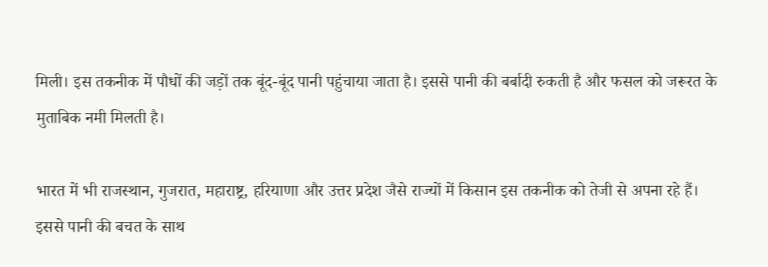मिली। इस तकनीक में पौधों की जड़ों तक बूंद-बूंद पानी पहुंचाया जाता है। इससे पानी की बर्बादी रुकती है और फसल को जरूरत के मुताबिक नमी मिलती है।

भारत में भी राजस्थान, गुजरात, महाराष्ट्र, हरियाणा और उत्तर प्रदेश जैसे राज्यों में किसान इस तकनीक को तेजी से अपना रहे हैं। इससे पानी की बचत के साथ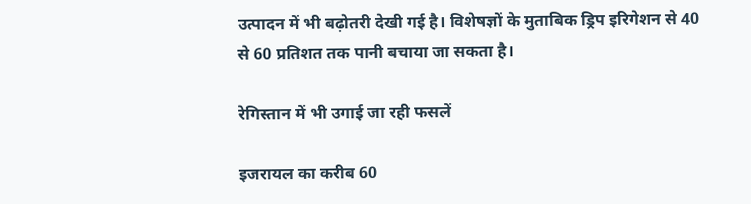उत्पादन में भी बढ़ोतरी देखी गई है। विशेषज्ञों के मुताबिक ड्रिप इरिगेशन से 40 से 60 प्रतिशत तक पानी बचाया जा सकता है।

रेगिस्तान में भी उगाई जा रही फसलें

इजरायल का करीब 60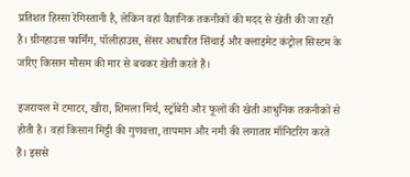प्रतिशत हिस्सा रेगिस्तानी है, लेकिन वहां वैज्ञानिक तकनीकों की मदद से खेती की जा रही है। ग्रीनहाउस फार्मिंग, पॉलीहाउस, सेंसर आधारित सिंचाई और क्लाइमेट कंट्रोल सिस्टम के जरिए किसान मौसम की मार से बचकर खेती करते हैं।

इजरायल में टमाटर, खीरा, शिमला मिर्च, स्ट्रॉबेरी और फूलों की खेती आधुनिक तकनीकों से होती है। वहां किसान मिट्टी की गुणवत्ता, तापमान और नमी की लगातार मॉनिटरिंग करते हैं। इससे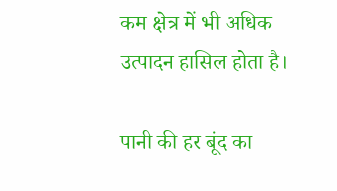कम क्षेत्र में भी अधिक उत्पादन हासिल होता है।

पानी की हर बूंद का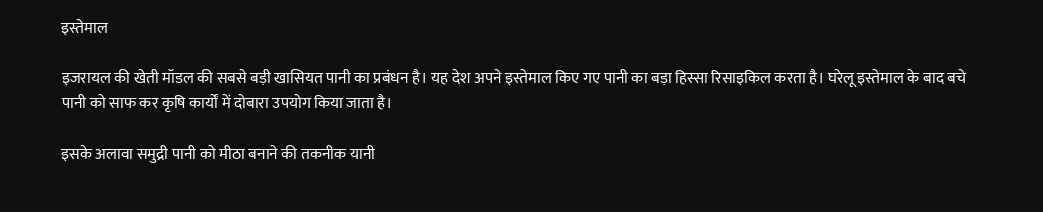इस्तेमाल

इजरायल की खेती मॉडल की सबसे बड़ी खासियत पानी का प्रबंधन है। यह देश अपने इस्तेमाल किए गए पानी का बड़ा हिस्सा रिसाइकिल करता है। घरेलू इस्तेमाल के बाद बचे पानी को साफ कर कृषि कार्यों में दोबारा उपयोग किया जाता है।

इसके अलावा समुद्री पानी को मीठा बनाने की तकनीक यानी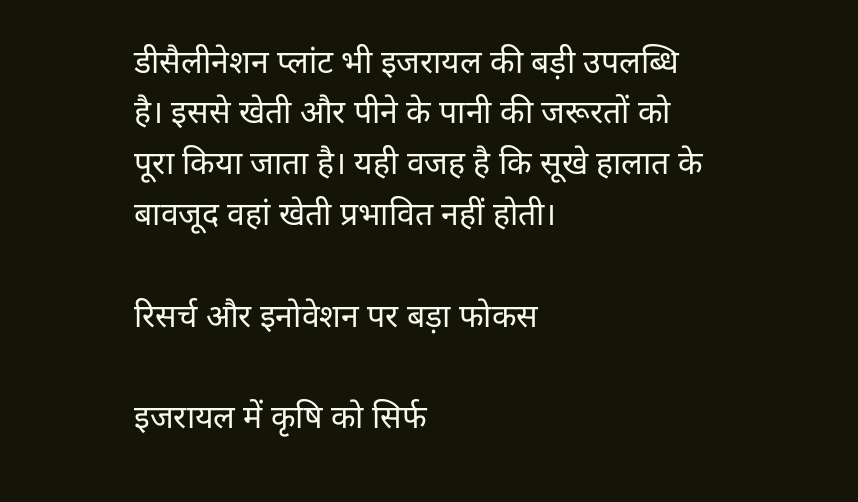डीसैलीनेशन प्लांट भी इजरायल की बड़ी उपलब्धि है। इससे खेती और पीने के पानी की जरूरतों को पूरा किया जाता है। यही वजह है कि सूखे हालात के बावजूद वहां खेती प्रभावित नहीं होती।

रिसर्च और इनोवेशन पर बड़ा फोकस

इजरायल में कृषि को सिर्फ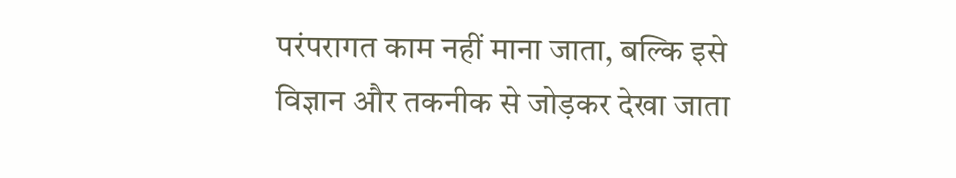परंपरागत काम नहीं माना जाता, बल्कि इसे विज्ञान और तकनीक से जोड़कर देखा जाता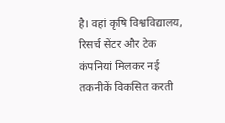है। वहां कृषि विश्वविद्यालय, रिसर्च सेंटर और टेक कंपनियां मिलकर नई तकनीकें विकसित करती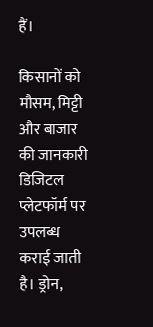हैं।

किसानों को मौसम, मिट्टी और बाजार की जानकारी डिजिटल प्लेटफॉर्म पर उपलब्ध कराई जाती है। ड्रोन,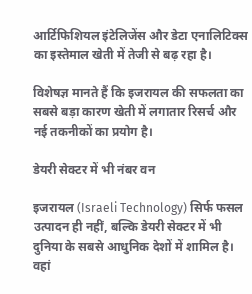आर्टिफिशियल इंटेलिजेंस और डेटा एनालिटिक्स का इस्तेमाल खेती में तेजी से बढ़ रहा है।

विशेषज्ञ मानते हैं कि इजरायल की सफलता का सबसे बड़ा कारण खेती में लगातार रिसर्च और नई तकनीकों का प्रयोग है।

डेयरी सेक्टर में भी नंबर वन

इजरायल (Israeli Technology) सिर्फ फसल उत्पादन ही नहीं, बल्कि डेयरी सेक्टर में भी दुनिया के सबसे आधुनिक देशों में शामिल है। वहां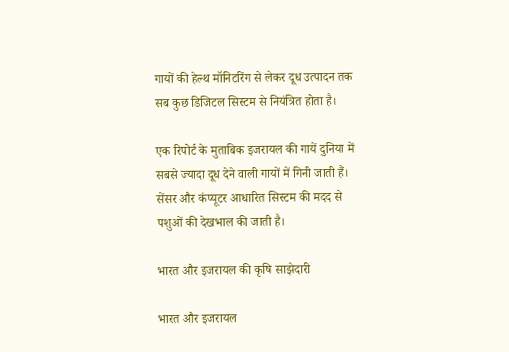गायों की हेल्थ मॉनिटरिंग से लेकर दूध उत्पादन तक सब कुछ डिजिटल सिस्टम से नियंत्रित होता है।

एक रिपोर्ट के मुताबिक इजरायल की गायें दुनिया में सबसे ज्यादा दूध देने वाली गायों में गिनी जाती हैं। सेंसर और कंप्यूटर आधारित सिस्टम की मदद से पशुओं की देखभाल की जाती है।

भारत और इजरायल की कृषि साझेदारी

भारत और इजरायल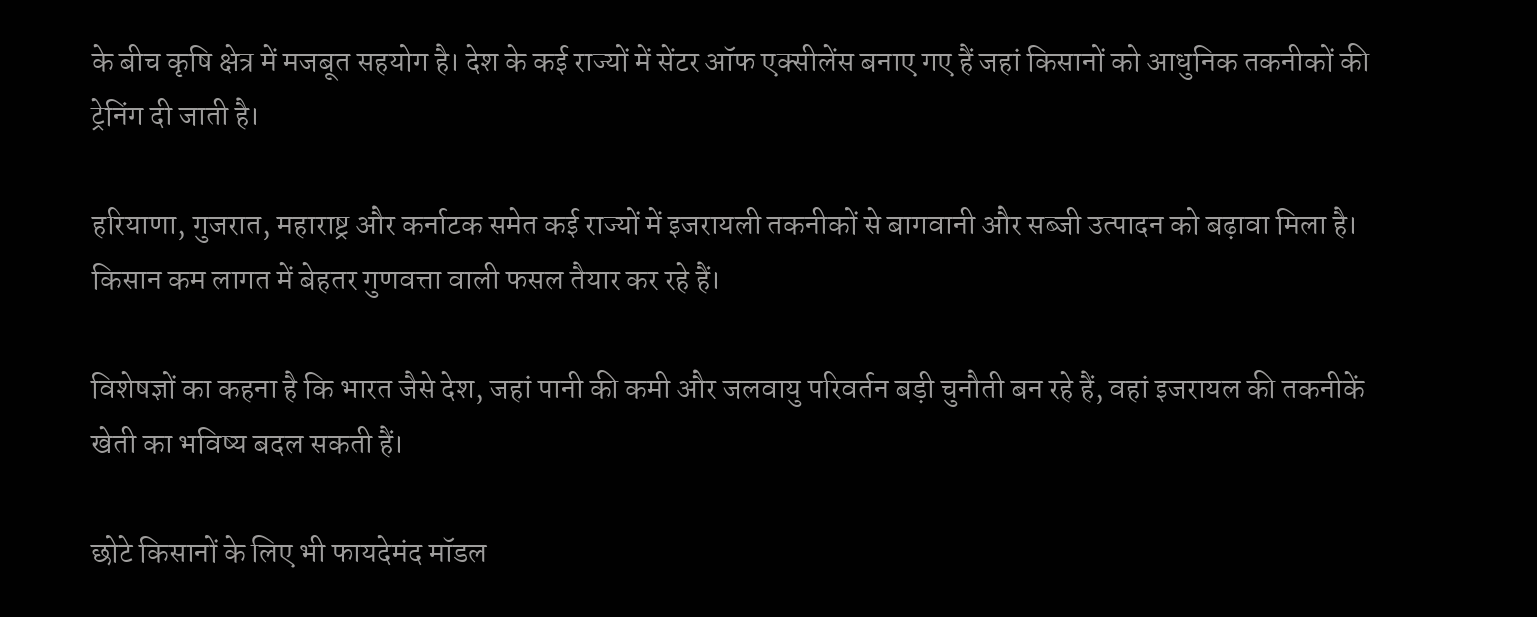के बीच कृषि क्षेत्र में मजबूत सहयोग है। देश के कई राज्यों में सेंटर ऑफ एक्सीलेंस बनाए गए हैं जहां किसानों को आधुनिक तकनीकों की ट्रेनिंग दी जाती है।

हरियाणा, गुजरात, महाराष्ट्र और कर्नाटक समेत कई राज्यों में इजरायली तकनीकों से बागवानी और सब्जी उत्पादन को बढ़ावा मिला है। किसान कम लागत में बेहतर गुणवत्ता वाली फसल तैयार कर रहे हैं।

विशेषज्ञों का कहना है कि भारत जैसे देश, जहां पानी की कमी और जलवायु परिवर्तन बड़ी चुनौती बन रहे हैं, वहां इजरायल की तकनीकें खेती का भविष्य बदल सकती हैं।

छोटे किसानों के लिए भी फायदेमंद मॉडल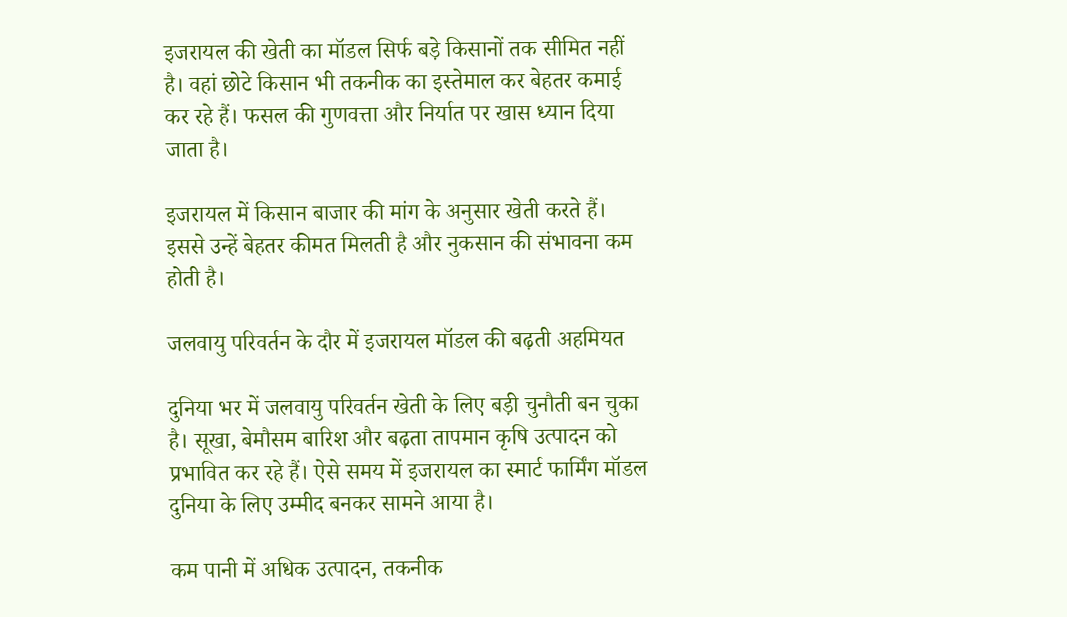इजरायल की खेती का मॉडल सिर्फ बड़े किसानों तक सीमित नहीं है। वहां छोटे किसान भी तकनीक का इस्तेमाल कर बेहतर कमाई कर रहे हैं। फसल की गुणवत्ता और निर्यात पर खास ध्यान दिया जाता है।

इजरायल में किसान बाजार की मांग के अनुसार खेती करते हैं। इससे उन्हें बेहतर कीमत मिलती है और नुकसान की संभावना कम होती है।

जलवायु परिवर्तन के दौर में इजरायल मॉडल की बढ़ती अहमियत

दुनिया भर में जलवायु परिवर्तन खेती के लिए बड़ी चुनौती बन चुका है। सूखा, बेमौसम बारिश और बढ़ता तापमान कृषि उत्पादन को प्रभावित कर रहे हैं। ऐसे समय में इजरायल का स्मार्ट फार्मिंग मॉडल दुनिया के लिए उम्मीद बनकर सामने आया है।

कम पानी में अधिक उत्पादन, तकनीक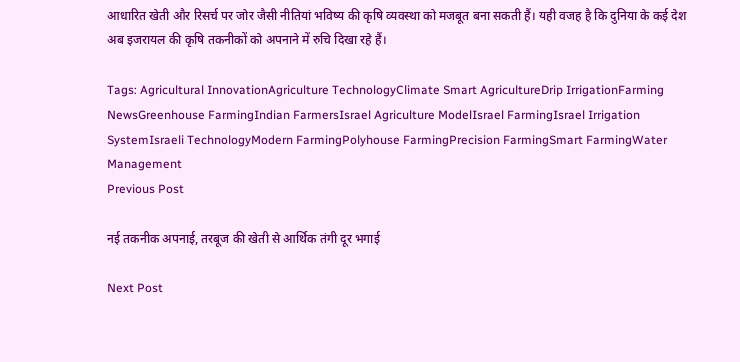आधारित खेती और रिसर्च पर जोर जैसी नीतियां भविष्य की कृषि व्यवस्था को मजबूत बना सकती हैं। यही वजह है कि दुनिया के कई देश अब इजरायल की कृषि तकनीकों को अपनाने में रुचि दिखा रहे हैं।

Tags: Agricultural InnovationAgriculture TechnologyClimate Smart AgricultureDrip IrrigationFarming NewsGreenhouse FarmingIndian FarmersIsrael Agriculture ModelIsrael FarmingIsrael Irrigation SystemIsraeli TechnologyModern FarmingPolyhouse FarmingPrecision FarmingSmart FarmingWater Management
Previous Post

नई तकनीक अपनाई, तरबूज की खेती से आर्थिक तंगी दूर भगाई

Next Post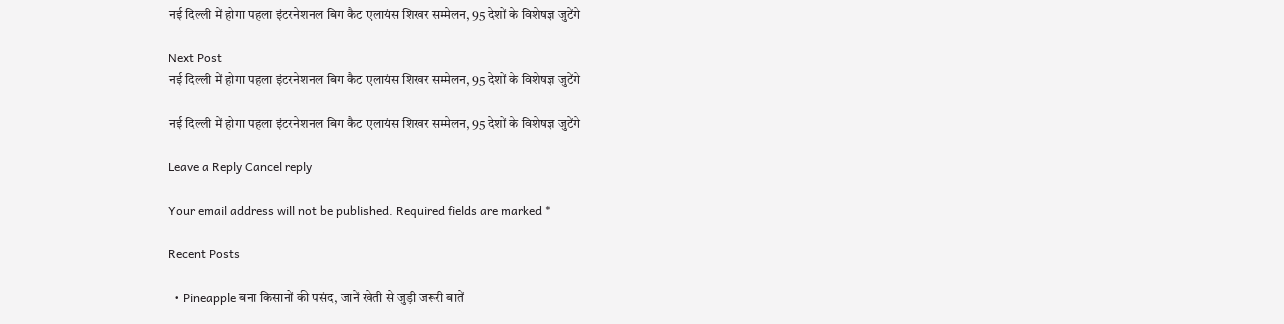नई दिल्ली में होगा पहला इंटरनेशनल बिग कैट एलायंस शिखर सम्मेलन, 95 देशों के विशेषज्ञ जुटेंगे

Next Post
नई दिल्ली में होगा पहला इंटरनेशनल बिग कैट एलायंस शिखर सम्मेलन, 95 देशों के विशेषज्ञ जुटेंगे

नई दिल्ली में होगा पहला इंटरनेशनल बिग कैट एलायंस शिखर सम्मेलन, 95 देशों के विशेषज्ञ जुटेंगे

Leave a Reply Cancel reply

Your email address will not be published. Required fields are marked *

Recent Posts

  • Pineapple बना किसानों की पसंद, जानें खेती से जुड़ी जरूरी बातें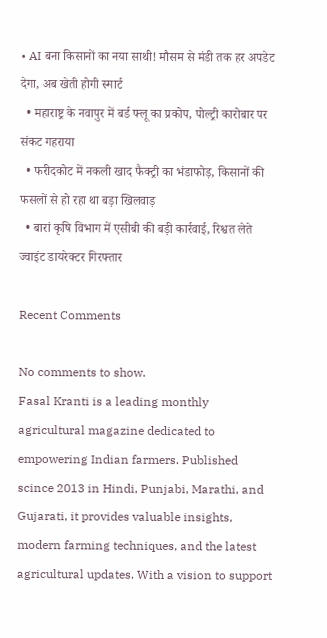• AI बना किसानों का नया साथी! मौसम से मंडी तक हर अपडेट देगा, अब खेती होगी स्मार्ट
  • महाराष्ट्र के नवापुर में बर्ड फ्लू का प्रकोप, पोल्ट्री कारोबार पर संकट गहराया
  • फरीदकोट में नकली खाद फैक्ट्री का भंडाफोड़, किसानों की फसलों से हो रहा था बड़ा खिलवाड़
  • बारां कृषि विभाग में एसीबी की बड़ी कार्रवाई, रिश्वत लेते ज्वाइंट डायरेक्टर गिरफ्तार

Recent Comments

No comments to show.
Fasal Kranti is a leading monthly agricultural magazine dedicated to empowering Indian farmers. Published scince 2013 in Hindi, Punjabi, Marathi, and Gujarati, it provides valuable insights, modern farming techniques, and the latest agricultural updates. With a vision to support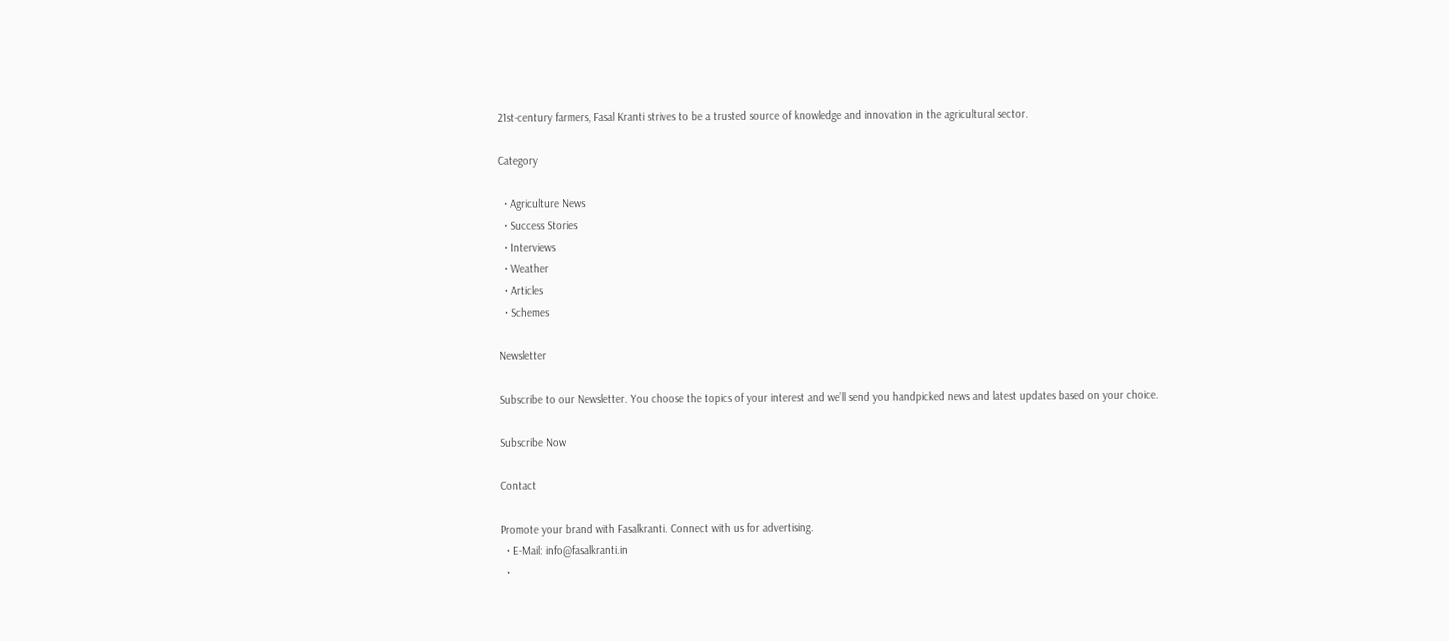21st-century farmers, Fasal Kranti strives to be a trusted source of knowledge and innovation in the agricultural sector.

Category

  • Agriculture News
  • Success Stories
  • Interviews
  • Weather
  • Articles
  • Schemes

Newsletter

Subscribe to our Newsletter. You choose the topics of your interest and we’ll send you handpicked news and latest updates based on your choice.

Subscribe Now

Contact

Promote your brand with Fasalkranti. Connect with us for advertising.
  • E-Mail: info@fasalkranti.in
  •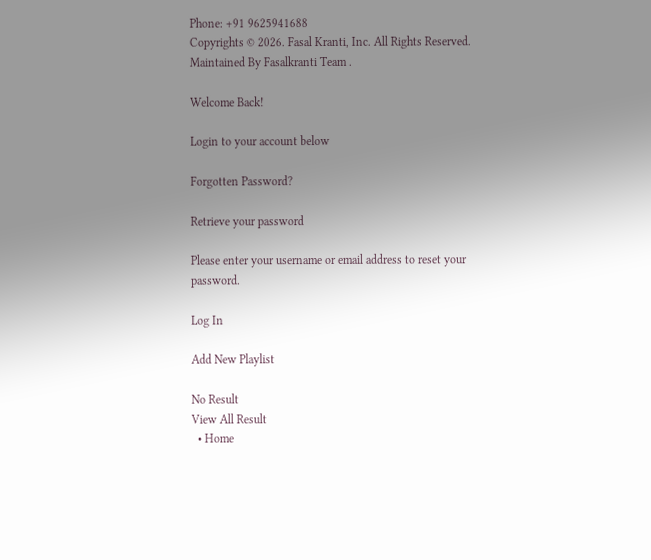Phone: +91 9625941688
Copyrights © 2026. Fasal Kranti, Inc. All Rights Reserved. Maintained By Fasalkranti Team .

Welcome Back!

Login to your account below

Forgotten Password?

Retrieve your password

Please enter your username or email address to reset your password.

Log In

Add New Playlist

No Result
View All Result
  • Home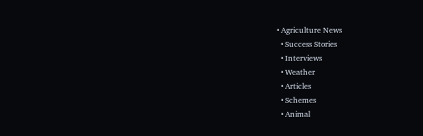• Agriculture News
  • Success Stories
  • Interviews
  • Weather
  • Articles
  • Schemes
  • Animal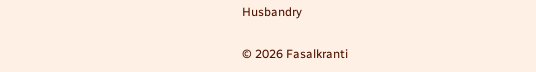Husbandry

© 2026 Fasalkranti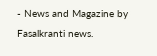- News and Magazine by Fasalkranti news.